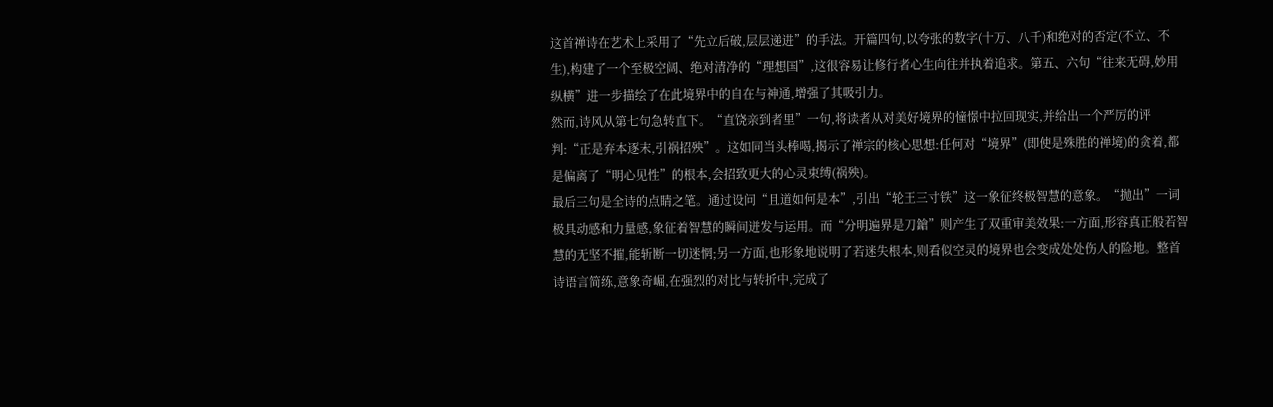这首禅诗在艺术上采用了“先立后破,层层递进”的手法。开篇四句,以夸张的数字(十万、八千)和绝对的否定(不立、不生),构建了一个至极空阔、绝对清净的“理想国”,这很容易让修行者心生向往并执着追求。第五、六句“往来无碍,妙用纵横”进一步描绘了在此境界中的自在与神通,增强了其吸引力。
然而,诗风从第七句急转直下。“直饶亲到者里”一句,将读者从对美好境界的憧憬中拉回现实,并给出一个严厉的评判:“正是弃本逐末,引祸招殃”。这如同当头棒喝,揭示了禅宗的核心思想:任何对“境界”(即使是殊胜的禅境)的贪着,都是偏离了“明心见性”的根本,会招致更大的心灵束缚(祸殃)。
最后三句是全诗的点睛之笔。通过设问“且道如何是本”,引出“轮王三寸铁”这一象征终极智慧的意象。“抛出”一词极具动感和力量感,象征着智慧的瞬间迸发与运用。而“分明遍界是刀鎗”则产生了双重审美效果:一方面,形容真正般若智慧的无坚不摧,能斩断一切迷惘;另一方面,也形象地说明了若迷失根本,则看似空灵的境界也会变成处处伤人的险地。整首诗语言简练,意象奇崛,在强烈的对比与转折中,完成了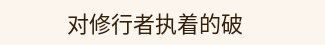对修行者执着的破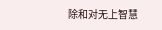除和对无上智慧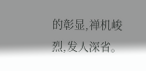的彰显,禅机峻烈,发人深省。